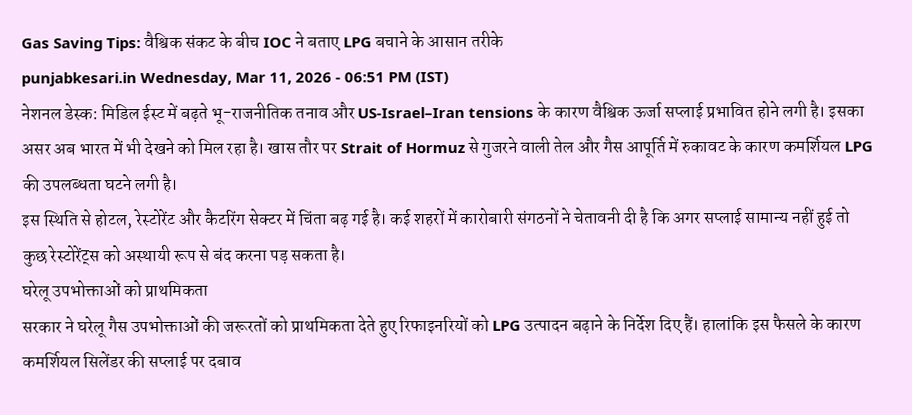Gas Saving Tips: वैश्विक संकट के बीच IOC ने बताए LPG बचाने के आसान तरीके
punjabkesari.in Wednesday, Mar 11, 2026 - 06:51 PM (IST)
नेशनल डेस्क: मिडिल ईस्ट में बढ़ते भू-राजनीतिक तनाव और US-Israel–Iran tensions के कारण वैश्विक ऊर्जा सप्लाई प्रभावित होने लगी है। इसका असर अब भारत में भी देखने को मिल रहा है। खास तौर पर Strait of Hormuz से गुजरने वाली तेल और गैस आपूर्ति में रुकावट के कारण कमर्शियल LPG की उपलब्धता घटने लगी है।
इस स्थिति से होटल, रेस्टोरेंट और कैटरिंग सेक्टर में चिंता बढ़ गई है। कई शहरों में कारोबारी संगठनों ने चेतावनी दी है कि अगर सप्लाई सामान्य नहीं हुई तो कुछ रेस्टोरेंट्स को अस्थायी रूप से बंद करना पड़ सकता है।
घरेलू उपभोक्ताओं को प्राथमिकता
सरकार ने घरेलू गैस उपभोक्ताओं की जरूरतों को प्राथमिकता देते हुए रिफाइनरियों को LPG उत्पादन बढ़ाने के निर्देश दिए हैं। हालांकि इस फैसले के कारण कमर्शियल सिलेंडर की सप्लाई पर दबाव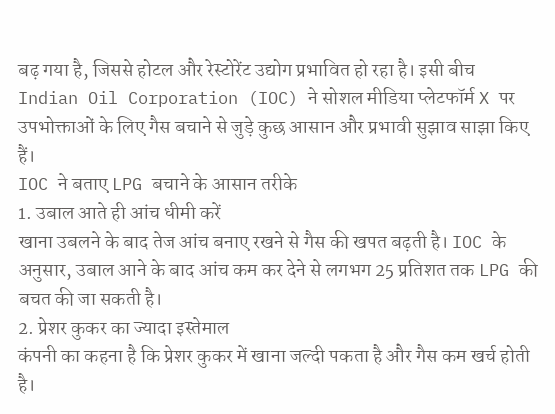बढ़ गया है, जिससे होटल और रेस्टोरेंट उद्योग प्रभावित हो रहा है। इसी बीच Indian Oil Corporation (IOC) ने सोशल मीडिया प्लेटफॉर्म X पर उपभोक्ताओं के लिए गैस बचाने से जुड़े कुछ आसान और प्रभावी सुझाव साझा किए हैं।
IOC ने बताए LPG बचाने के आसान तरीके
1. उबाल आते ही आंच धीमी करें
खाना उबलने के बाद तेज आंच बनाए रखने से गैस की खपत बढ़ती है। IOC के अनुसार, उबाल आने के बाद आंच कम कर देने से लगभग 25 प्रतिशत तक LPG की बचत की जा सकती है।
2. प्रेशर कुकर का ज्यादा इस्तेमाल
कंपनी का कहना है कि प्रेशर कुकर में खाना जल्दी पकता है और गैस कम खर्च होती है।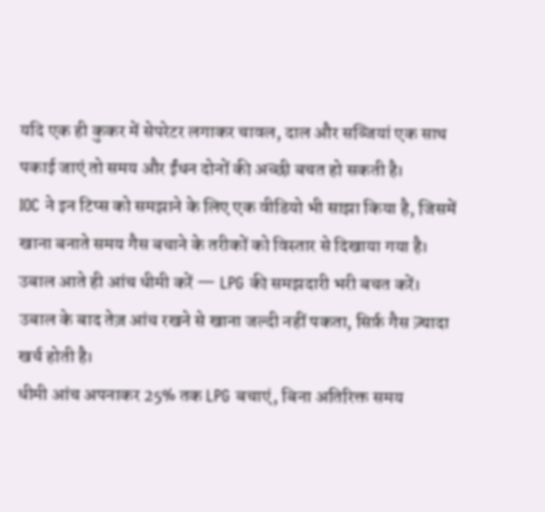यदि एक ही कुकर में सेपरेटर लगाकर चावल, दाल और सब्जियां एक साथ पकाई जाएं तो समय और ईंधन दोनों की अच्छी बचत हो सकती है।
IOC ने इन टिप्स को समझाने के लिए एक वीडियो भी साझा किया है, जिसमें खाना बनाते समय गैस बचाने के तरीकों को विस्तार से दिखाया गया है।
उबाल आते ही आंच धीमी करें — LPG की समझदारी भरी बचत करें।
उबाल के बाद तेज़ आंच रखने से खाना जल्दी नहीं पकता, सिर्फ़ गैस ज़्यादा खर्च होती है।
धीमी आंच अपनाकर 25% तक LPG बचाएं, बिना अतिरिक्त समय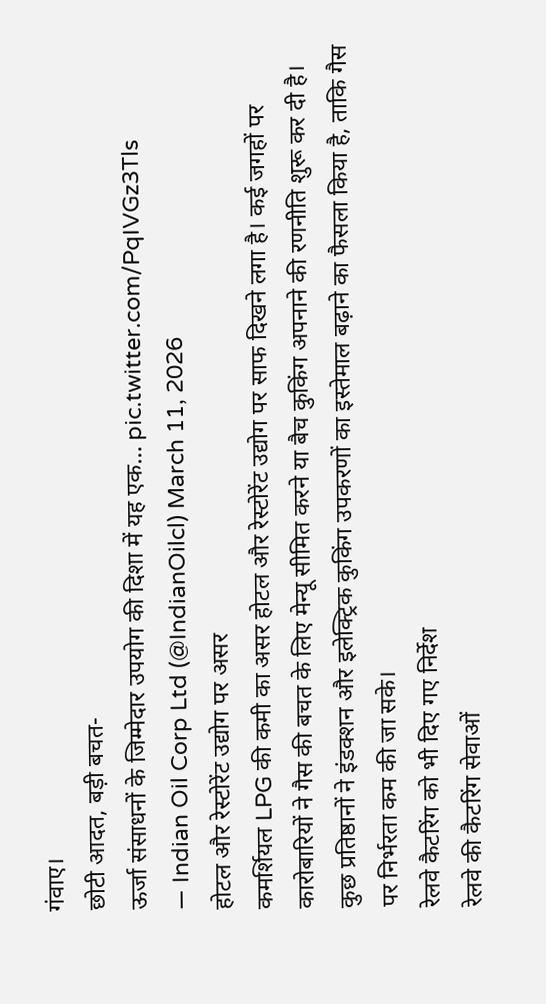गंवाए।
छोटी आदत, बड़ी बचत-
ऊर्जा संसाधनों के जिम्मेदार उपयोग की दिशा में यह एक… pic.twitter.com/PqIVGz3Tls
— Indian Oil Corp Ltd (@IndianOilcl) March 11, 2026
होटल और रेस्टोरेंट उद्योग पर असर
कमर्शियल LPG की कमी का असर होटल और रेस्टोरेंट उद्योग पर साफ दिखने लगा है। कई जगहों पर कारोबारियों ने गैस की बचत के लिए मेन्यू सीमित करने या बैच कुकिंग अपनाने की रणनीति शुरू कर दी है।
कुछ प्रतिष्ठानों ने इंडक्शन और इलेक्ट्रिक कुकिंग उपकरणों का इस्तेमाल बढ़ाने का फैसला किया है, ताकि गैस पर निर्भरता कम की जा सके।
रेलवे कैटरिंग को भी दिए गए निर्देश
रेलवे की कैटरिंग सेवाओं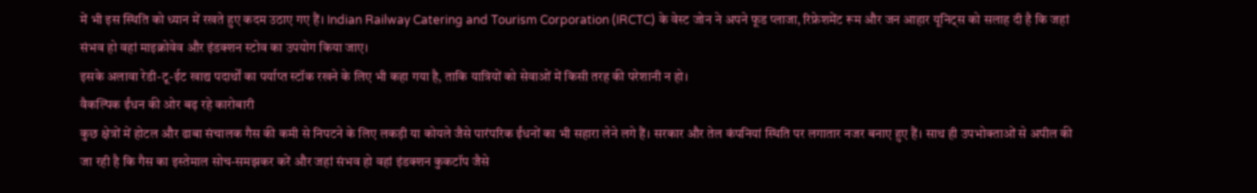में भी इस स्थिति को ध्यान में रखते हुए कदम उठाए गए हैं। Indian Railway Catering and Tourism Corporation (IRCTC) के वेस्ट जोन ने अपने फूड प्लाजा, रिफ्रेशमेंट रूम और जन आहार यूनिट्स को सलाह दी है कि जहां संभव हो वहां माइक्रोवेव और इंडक्शन स्टोव का उपयोग किया जाए।
इसके अलावा रेडी-टू-ईट खाद्य पदार्थों का पर्याप्त स्टॉक रखने के लिए भी कहा गया है, ताकि यात्रियों को सेवाओं में किसी तरह की परेशानी न हो।
वैकल्पिक ईंधन की ओर बढ़ रहे कारोबारी
कुछ क्षेत्रों में होटल और ढाबा संचालक गैस की कमी से निपटने के लिए लकड़ी या कोयले जैसे पारंपरिक ईंधनों का भी सहारा लेने लगे हैं। सरकार और तेल कंपनियां स्थिति पर लगातार नजर बनाए हुए हैं। साथ ही उपभोक्ताओं से अपील की जा रही है कि गैस का इस्तेमाल सोच-समझकर करें और जहां संभव हो वहां इंडक्शन कुकटॉप जैसे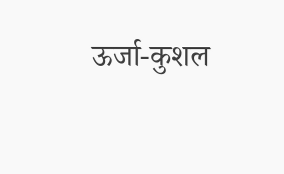ऊर्जा-कुशल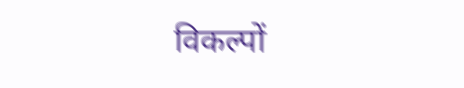विकल्पों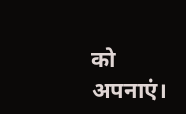को अपनाएं।